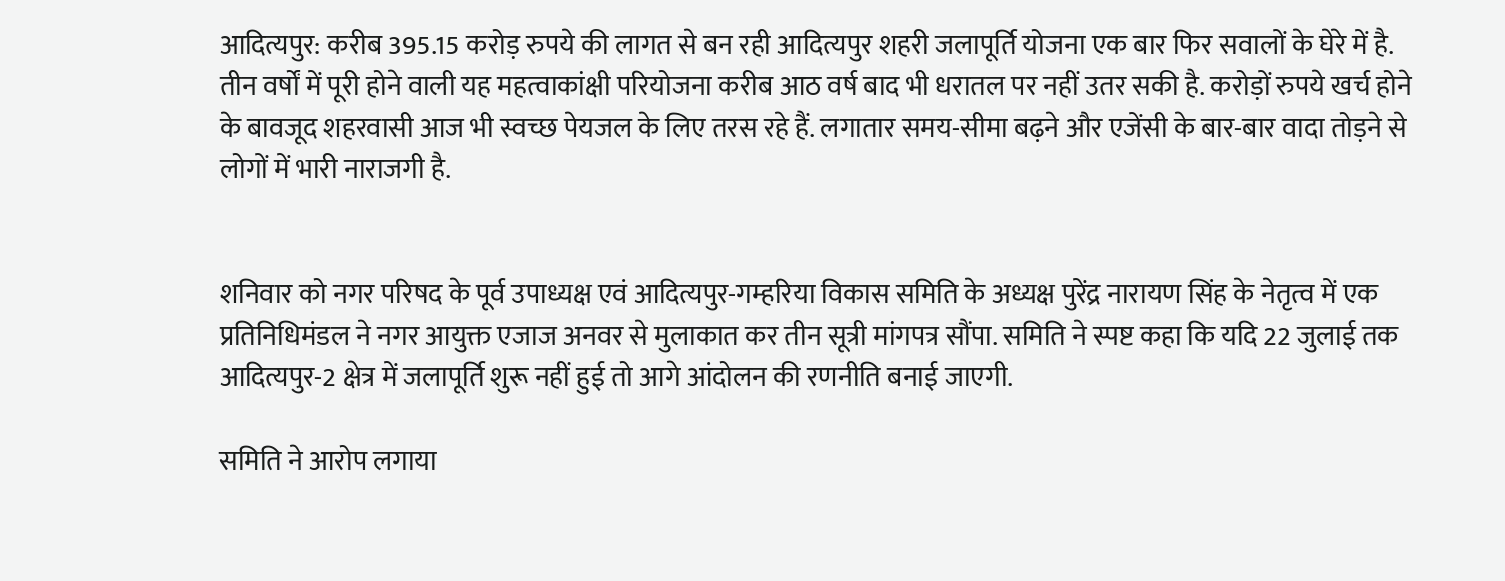आदित्यपुर: करीब 395.15 करोड़ रुपये की लागत से बन रही आदित्यपुर शहरी जलापूर्ति योजना एक बार फिर सवालों के घेरे में है. तीन वर्षों में पूरी होने वाली यह महत्वाकांक्षी परियोजना करीब आठ वर्ष बाद भी धरातल पर नहीं उतर सकी है. करोड़ों रुपये खर्च होने के बावजूद शहरवासी आज भी स्वच्छ पेयजल के लिए तरस रहे हैं. लगातार समय-सीमा बढ़ने और एजेंसी के बार-बार वादा तोड़ने से लोगों में भारी नाराजगी है.


शनिवार को नगर परिषद के पूर्व उपाध्यक्ष एवं आदित्यपुर-गम्हरिया विकास समिति के अध्यक्ष पुरेंद्र नारायण सिंह के नेतृत्व में एक प्रतिनिधिमंडल ने नगर आयुक्त एजाज अनवर से मुलाकात कर तीन सूत्री मांगपत्र सौंपा. समिति ने स्पष्ट कहा कि यदि 22 जुलाई तक आदित्यपुर-2 क्षेत्र में जलापूर्ति शुरू नहीं हुई तो आगे आंदोलन की रणनीति बनाई जाएगी.

समिति ने आरोप लगाया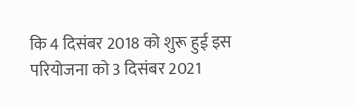कि 4 दिसंबर 2018 को शुरू हुई इस परियोजना को 3 दिसंबर 2021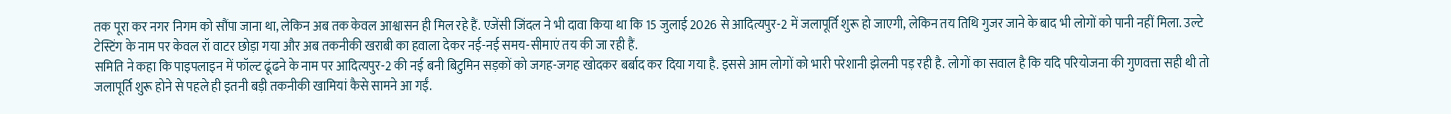तक पूरा कर नगर निगम को सौंपा जाना था, लेकिन अब तक केवल आश्वासन ही मिल रहे हैं. एजेंसी जिंदल ने भी दावा किया था कि 15 जुलाई 2026 से आदित्यपुर-2 में जलापूर्ति शुरू हो जाएगी, लेकिन तय तिथि गुजर जाने के बाद भी लोगों को पानी नहीं मिला. उल्टे टेस्टिंग के नाम पर केवल रॉ वाटर छोड़ा गया और अब तकनीकी खराबी का हवाला देकर नई-नई समय-सीमाएं तय की जा रही हैं.
समिति ने कहा कि पाइपलाइन में फॉल्ट ढूंढने के नाम पर आदित्यपुर-2 की नई बनी बिटुमिन सड़कों को जगह-जगह खोदकर बर्बाद कर दिया गया है. इससे आम लोगों को भारी परेशानी झेलनी पड़ रही है. लोगों का सवाल है कि यदि परियोजना की गुणवत्ता सही थी तो जलापूर्ति शुरू होने से पहले ही इतनी बड़ी तकनीकी खामियां कैसे सामने आ गईं.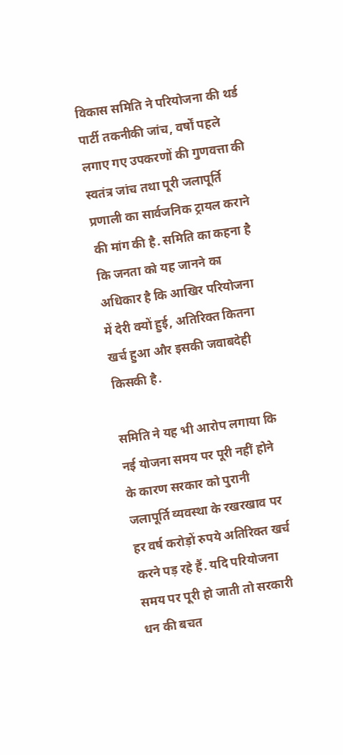विकास समिति ने परियोजना की थर्ड पार्टी तकनीकी जांच, वर्षों पहले लगाए गए उपकरणों की गुणवत्ता की स्वतंत्र जांच तथा पूरी जलापूर्ति प्रणाली का सार्वजनिक ट्रायल कराने की मांग की है. समिति का कहना है कि जनता को यह जानने का अधिकार है कि आखिर परियोजना में देरी क्यों हुई, अतिरिक्त कितना खर्च हुआ और इसकी जवाबदेही किसकी है.

समिति ने यह भी आरोप लगाया कि नई योजना समय पर पूरी नहीं होने के कारण सरकार को पुरानी जलापूर्ति व्यवस्था के रखरखाव पर हर वर्ष करोड़ों रुपये अतिरिक्त खर्च करने पड़ रहे हैं. यदि परियोजना समय पर पूरी हो जाती तो सरकारी धन की बचत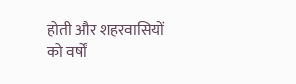होती और शहरवासियों को वर्षों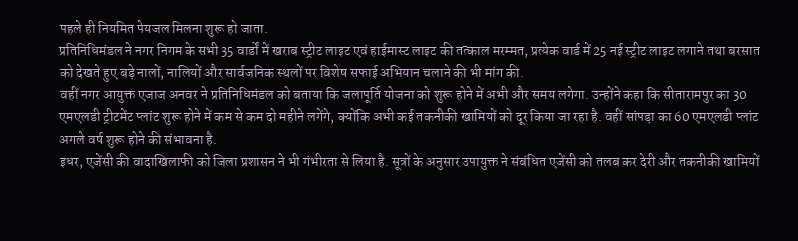पहले ही नियमित पेयजल मिलना शुरू हो जाता.
प्रतिनिधिमंडल ने नगर निगम के सभी 35 वार्डों में खराब स्ट्रीट लाइट एवं हाईमास्ट लाइट की तत्काल मरम्मत, प्रत्येक वार्ड में 25 नई स्ट्रीट लाइट लगाने तथा बरसात को देखते हुए बड़े नालों, नालियों और सार्वजनिक स्थलों पर विशेष सफाई अभियान चलाने की भी मांग की.
वहीं नगर आयुक्त एजाज अनवर ने प्रतिनिधिमंडल को बताया कि जलापूर्ति योजना को शुरू होने में अभी और समय लगेगा. उन्होंने कहा कि सीतारामपुर का 30 एमएलडी ट्रीटमेंट प्लांट शुरू होने में कम से कम दो महीने लगेंगे, क्योंकि अभी कई तकनीकी खामियों को दूर किया जा रहा है. वहीं सांपड़ा का 60 एमएलडी प्लांट अगले वर्ष शुरू होने की संभावना है.
इधर, एजेंसी की वादाखिलाफी को जिला प्रशासन ने भी गंभीरता से लिया है. सूत्रों के अनुसार उपायुक्त ने संबंधित एजेंसी को तलब कर देरी और तकनीकी खामियों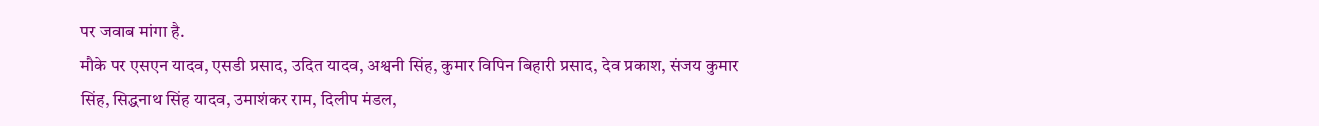पर जवाब मांगा है.
मौके पर एसएन यादव, एसडी प्रसाद, उदित यादव, अश्वनी सिंह, कुमार विपिन बिहारी प्रसाद, देव प्रकाश, संजय कुमार सिंह, सिद्धनाथ सिंह यादव, उमाशंकर राम, दिलीप मंडल,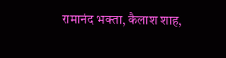रामानंद भक्ता, कैलाश शाह,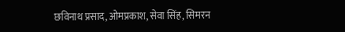छविनाथ प्रसाद, ओमप्रकाश, सेवा सिंह, सिमरन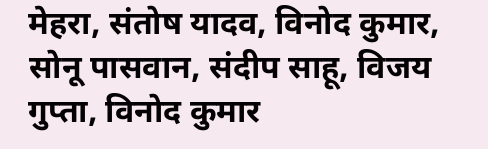मेहरा, संतोष यादव, विनोद कुमार, सोनू पासवान, संदीप साहू, विजय गुप्ता, विनोद कुमार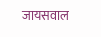जायसवाल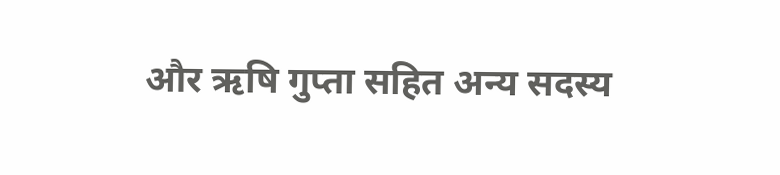और ऋषि गुप्ता सहित अन्य सदस्य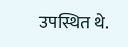उपस्थित थे.